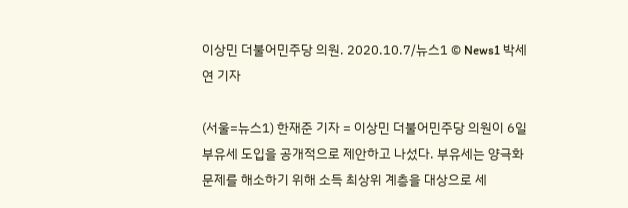이상민 더불어민주당 의원. 2020.10.7/뉴스1 © News1 박세연 기자

(서울=뉴스1) 한재준 기자 = 이상민 더불어민주당 의원이 6일 부유세 도입을 공개적으로 제안하고 나섰다. 부유세는 양극화 문제를 해소하기 위해 소득 최상위 계층을 대상으로 세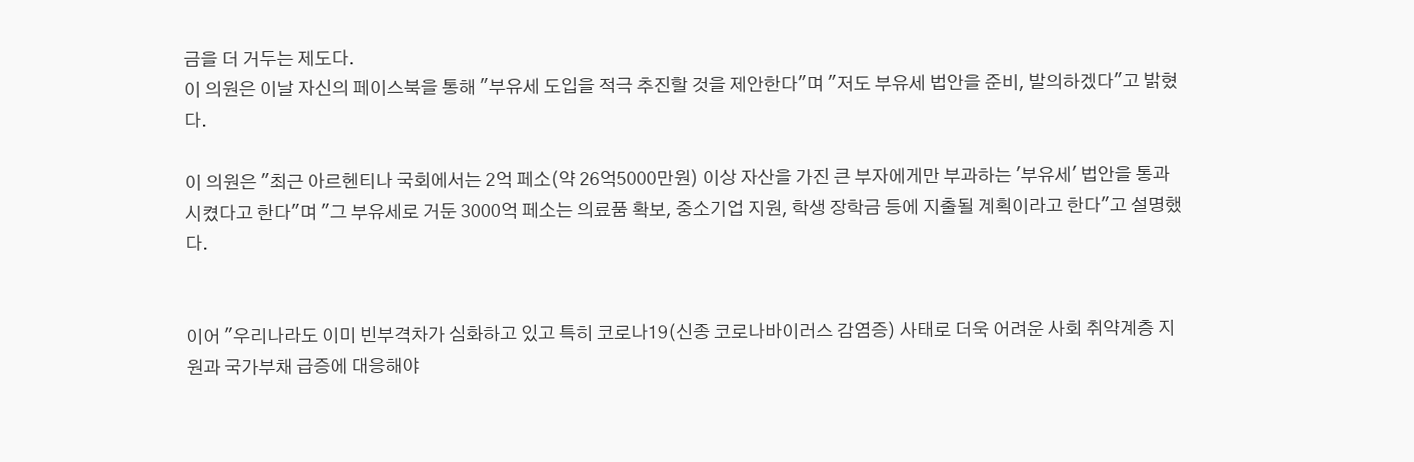금을 더 거두는 제도다.
이 의원은 이날 자신의 페이스북을 통해 "부유세 도입을 적극 추진할 것을 제안한다"며 "저도 부유세 법안을 준비, 발의하겠다"고 밝혔다.

이 의원은 "최근 아르헨티나 국회에서는 2억 페소(약 26억5000만원) 이상 자산을 가진 큰 부자에게만 부과하는 '부유세' 법안을 통과시켰다고 한다"며 "그 부유세로 거둔 3000억 페소는 의료품 확보, 중소기업 지원, 학생 장학금 등에 지출될 계획이라고 한다"고 설명했다.


이어 "우리나라도 이미 빈부격차가 심화하고 있고 특히 코로나19(신종 코로나바이러스 감염증) 사태로 더욱 어려운 사회 취약계층 지원과 국가부채 급증에 대응해야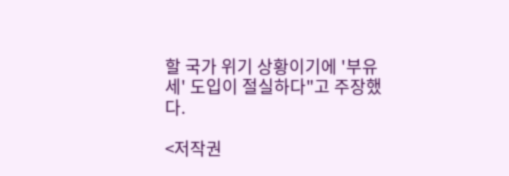할 국가 위기 상황이기에 '부유세' 도입이 절실하다"고 주장했다.

<저작권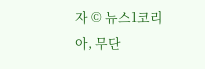자 © 뉴스1코리아, 무단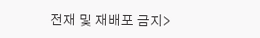전재 및 재배포 금지>